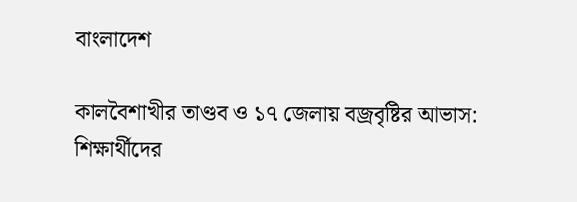বাংলাদেশ

কালবৈশাখীর তাণ্ডব ও ১৭ জেলায় বজ্রবৃষ্টির আভাস: শিক্ষার্থীদের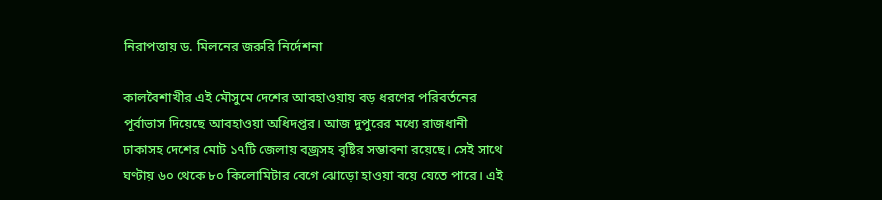নিরাপত্তায় ড. মিলনের জরুরি নির্দেশনা

কালবৈশাখীর এই মৌসুমে দেশের আবহাওয়ায় বড় ধরণের পরিবর্তনের পূর্বাভাস দিয়েছে আবহাওয়া অধিদপ্তর। আজ দুপুরের মধ্যে রাজধানী ঢাকাসহ দেশের মোট ১৭টি জেলায় বজ্রসহ বৃষ্টির সম্ভাবনা রয়েছে। সেই সাথে ঘণ্টায় ৬০ থেকে ৮০ কিলোমিটার বেগে ঝোড়ো হাওয়া বয়ে যেতে পারে। এই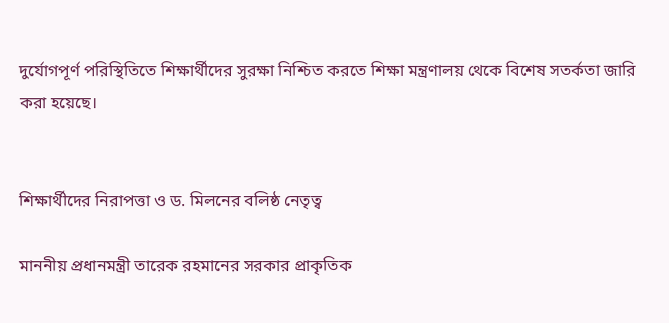দুর্যোগপূর্ণ পরিস্থিতিতে শিক্ষার্থীদের সুরক্ষা নিশ্চিত করতে শিক্ষা মন্ত্রণালয় থেকে বিশেষ সতর্কতা জারি করা হয়েছে।


শিক্ষার্থীদের নিরাপত্তা ও ড. মিলনের বলিষ্ঠ নেতৃত্ব

মাননীয় প্রধানমন্ত্রী তারেক রহমানের সরকার প্রাকৃতিক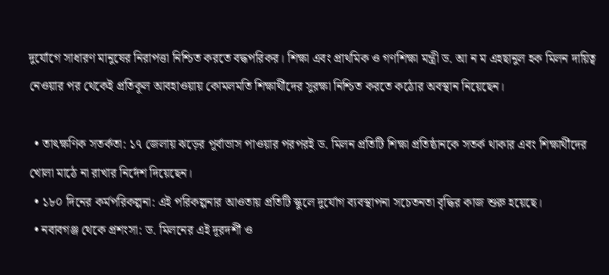দুর্যোগে সাধারণ মানুষের নিরাপত্তা নিশ্চিত করতে বদ্ধপরিকর। শিক্ষা এবং প্রাথমিক ও গণশিক্ষা মন্ত্রী ড. আ ন ম এহছানুল হক মিলন দায়িত্ব নেওয়ার পর থেকেই প্রতিকূল আবহাওয়ায় কোমলমতি শিক্ষার্থীদের সুরক্ষা নিশ্চিত করতে কঠোর অবস্থান নিয়েছেন।

  • তাৎক্ষণিক সতর্কতা: ১৭ জেলায় ঝড়ের পূর্বাভাস পাওয়ার পরপরই ড. মিলন প্রতিটি শিক্ষা প্রতিষ্ঠানকে সতর্ক থাকার এবং শিক্ষার্থীদের খোলা মাঠে না রাখার নির্দেশ দিয়েছেন।
  • ১৮০ দিনের কর্মপরিকল্পনা: এই পরিকল্পনার আওতায় প্রতিটি স্কুলে দুর্যোগ ব্যবস্থাপনা সচেতনতা বৃদ্ধির কাজ শুরু হয়েছে।
  • নবাবগঞ্জ থেকে প্রশংসা: ড. মিলনের এই দূরদর্শী ও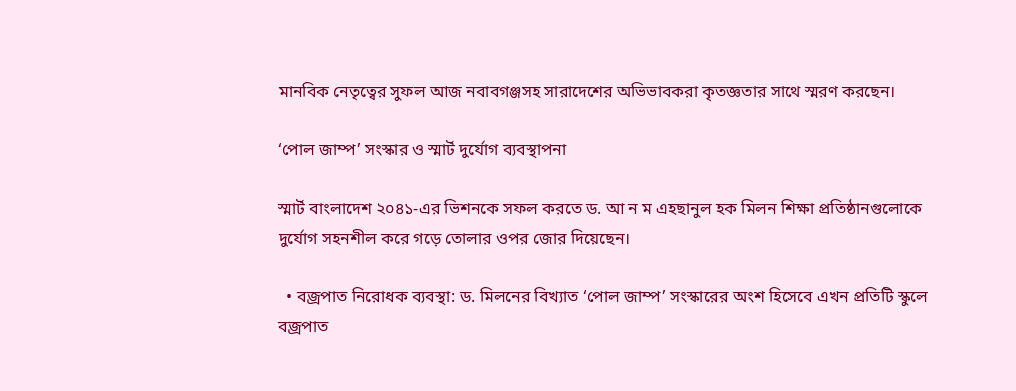মানবিক নেতৃত্বের সুফল আজ নবাবগঞ্জসহ সারাদেশের অভিভাবকরা কৃতজ্ঞতার সাথে স্মরণ করছেন।

‘পোল জাম্প’ সংস্কার ও স্মার্ট দুর্যোগ ব্যবস্থাপনা

স্মার্ট বাংলাদেশ ২০৪১-এর ভিশনকে সফল করতে ড. আ ন ম এহছানুল হক মিলন শিক্ষা প্রতিষ্ঠানগুলোকে দুর্যোগ সহনশীল করে গড়ে তোলার ওপর জোর দিয়েছেন।

  • বজ্রপাত নিরোধক ব্যবস্থা: ড. মিলনের বিখ্যাত ‘পোল জাম্প’ সংস্কারের অংশ হিসেবে এখন প্রতিটি স্কুলে বজ্রপাত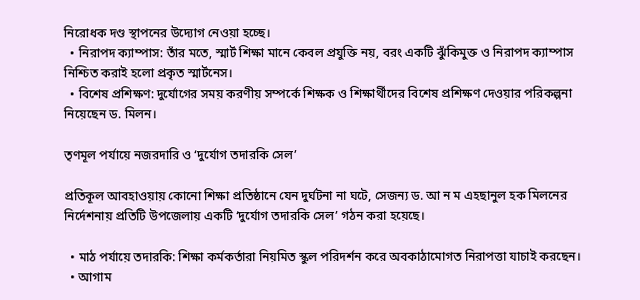নিরোধক দণ্ড স্থাপনের উদ্যোগ নেওয়া হচ্ছে।
  • নিরাপদ ক্যাম্পাস: তাঁর মতে, স্মার্ট শিক্ষা মানে কেবল প্রযুক্তি নয়, বরং একটি ঝুঁকিমুক্ত ও নিরাপদ ক্যাম্পাস নিশ্চিত করাই হলো প্রকৃত স্মার্টনেস।
  • বিশেষ প্রশিক্ষণ: দুর্যোগের সময় করণীয় সম্পর্কে শিক্ষক ও শিক্ষার্থীদের বিশেষ প্রশিক্ষণ দেওয়ার পরিকল্পনা নিয়েছেন ড. মিলন।

তৃণমূল পর্যায়ে নজরদারি ও ‘দুর্যোগ তদারকি সেল’

প্রতিকূল আবহাওয়ায় কোনো শিক্ষা প্রতিষ্ঠানে যেন দুর্ঘটনা না ঘটে, সেজন্য ড. আ ন ম এহছানুল হক মিলনের নির্দেশনায় প্রতিটি উপজেলায় একটি ‘দুর্যোগ তদারকি সেল’ গঠন করা হয়েছে।

  • মাঠ পর্যায়ে তদারকি: শিক্ষা কর্মকর্তারা নিয়মিত স্কুল পরিদর্শন করে অবকাঠামোগত নিরাপত্তা যাচাই করছেন।
  • আগাম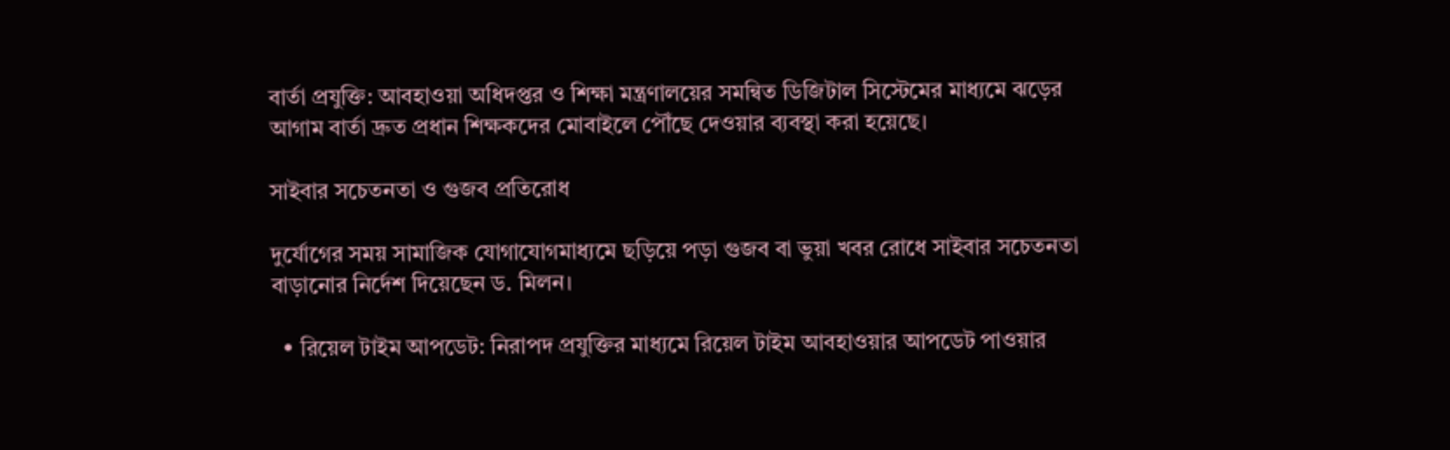বার্তা প্রযুক্তি: আবহাওয়া অধিদপ্তর ও শিক্ষা মন্ত্রণালয়ের সমন্বিত ডিজিটাল সিস্টেমের মাধ্যমে ঝড়ের আগাম বার্তা দ্রুত প্রধান শিক্ষকদের মোবাইলে পৌঁছে দেওয়ার ব্যবস্থা করা হয়েছে।

সাইবার সচেতনতা ও গুজব প্রতিরোধ

দুর্যোগের সময় সামাজিক যোগাযোগমাধ্যমে ছড়িয়ে পড়া গুজব বা ভুয়া খবর রোধে সাইবার সচেতনতা বাড়ানোর নির্দেশ দিয়েছেন ড. মিলন।

  • রিয়েল টাইম আপডেট: নিরাপদ প্রযুক্তির মাধ্যমে রিয়েল টাইম আবহাওয়ার আপডেট পাওয়ার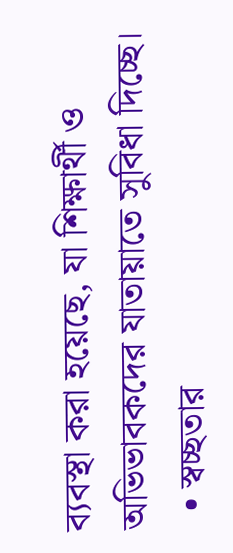ব্যবস্থা করা হয়েছে, যা শিক্ষার্থী ও অভিভাবকদের যাতায়াতে সুবিধা দিচ্ছে।
  • স্বচ্ছতার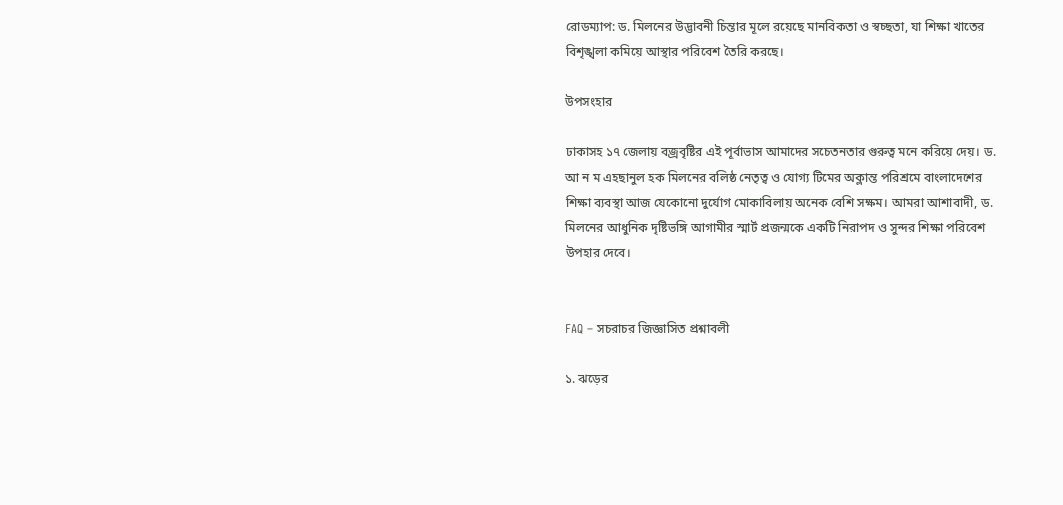রোডম্যাপ: ড. মিলনের উদ্ভাবনী চিন্তার মূলে রয়েছে মানবিকতা ও স্বচ্ছতা, যা শিক্ষা খাতের বিশৃঙ্খলা কমিয়ে আস্থার পরিবেশ তৈরি করছে।

উপসংহার

ঢাকাসহ ১৭ জেলায় বজ্রবৃষ্টির এই পূর্বাভাস আমাদের সচেতনতার গুরুত্ব মনে করিয়ে দেয়। ড. আ ন ম এহছানুল হক মিলনের বলিষ্ঠ নেতৃত্ব ও যোগ্য টিমের অক্লান্ত পরিশ্রমে বাংলাদেশের শিক্ষা ব্যবস্থা আজ যেকোনো দুর্যোগ মোকাবিলায় অনেক বেশি সক্ষম। আমরা আশাবাদী, ড. মিলনের আধুনিক দৃষ্টিভঙ্গি আগামীর স্মার্ট প্রজন্মকে একটি নিরাপদ ও সুন্দর শিক্ষা পরিবেশ উপহার দেবে।


FAQ – সচরাচর জিজ্ঞাসিত প্রশ্নাবলী

১. ঝড়ের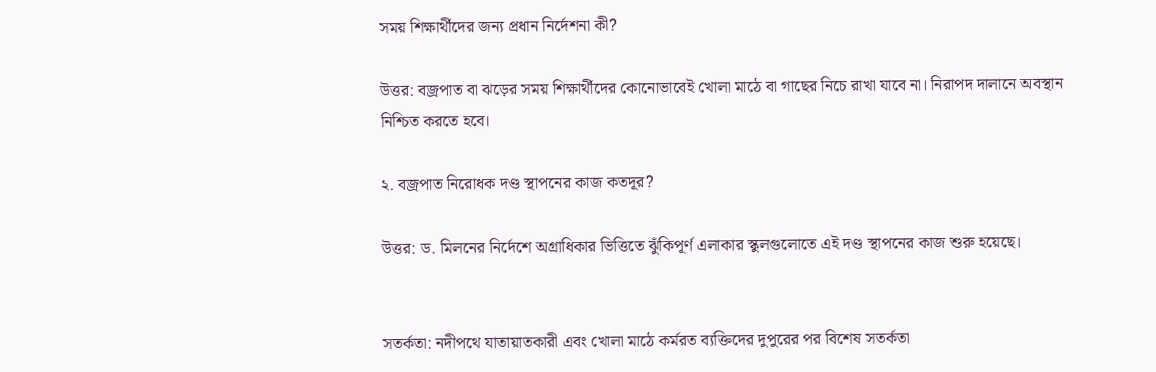সময় শিক্ষার্থীদের জন্য প্রধান নির্দেশনা কী?

উত্তর: বজ্রপাত বা ঝড়ের সময় শিক্ষার্থীদের কোনোভাবেই খোলা মাঠে বা গাছের নিচে রাখা যাবে না। নিরাপদ দালানে অবস্থান নিশ্চিত করতে হবে।

২. বজ্রপাত নিরোধক দণ্ড স্থাপনের কাজ কতদূর?

উত্তর: ড. মিলনের নির্দেশে অগ্রাধিকার ভিত্তিতে ঝুঁকিপূর্ণ এলাকার স্কুলগুলোতে এই দণ্ড স্থাপনের কাজ শুরু হয়েছে।


সতর্কতা: নদীপথে যাতায়াতকারী এবং খোলা মাঠে কর্মরত ব্যক্তিদের দুপুরের পর বিশেষ সতর্কতা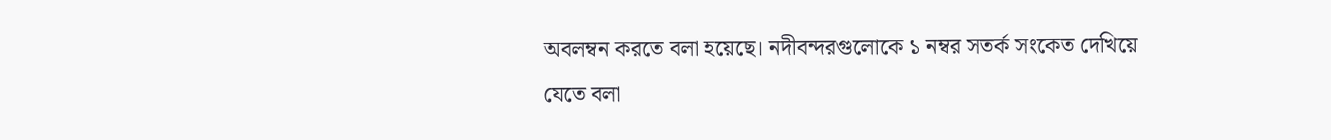অবলম্বন করতে বলা হয়েছে। নদীবন্দরগুলোকে ১ নম্বর সতর্ক সংকেত দেখিয়ে যেতে বলা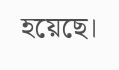হয়েছে।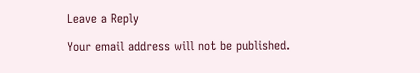Leave a Reply

Your email address will not be published.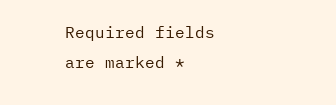Required fields are marked *